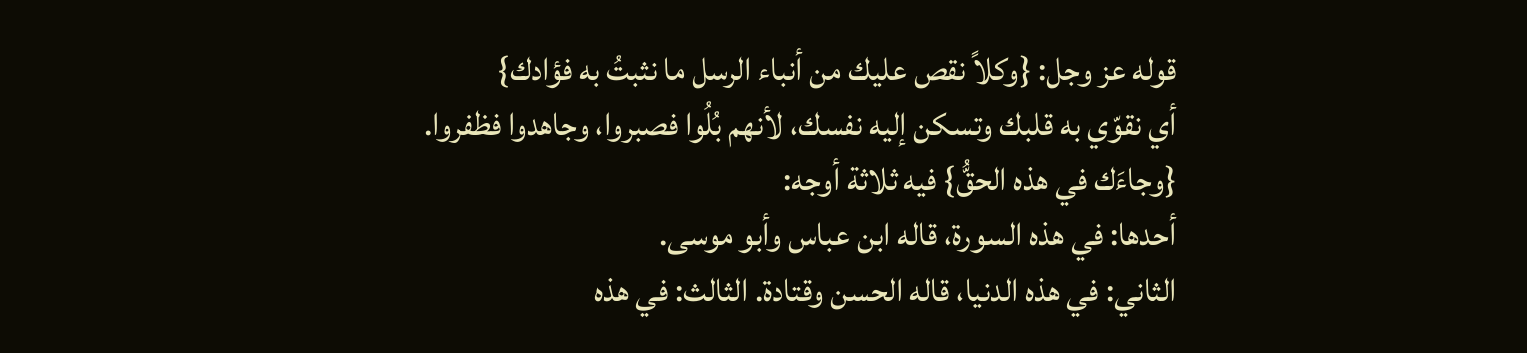قوله عز وجل: {وكلاً نقص عليك من أنباء الرسل ما نثبتُ به فؤادك}
أي نقوّي به قلبك وتسكن إليه نفسك، لأنهم بُلُوا فصبروا، وجاهدوا فظفروا.
{وجاءَك في هذه الحقُّ} فيه ثلاثة أوجه:
أحدها: في هذه السورة، قاله ابن عباس وأبو موسى.
الثاني: في هذه الدنيا، قاله الحسن وقتادة. الثالث: في هذه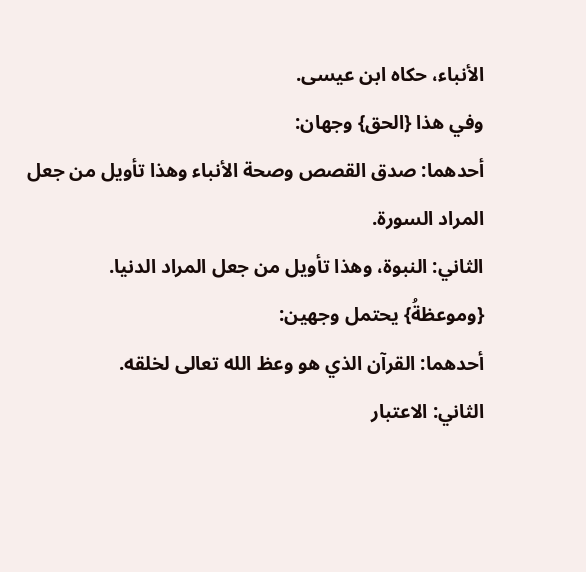الأنباء، حكاه ابن عيسى.
وفي هذا {الحق} وجهان:
أحدهما: صدق القصص وصحة الأنباء وهذا تأويل من جعل المراد السورة.
الثاني: النبوة، وهذا تأويل من جعل المراد الدنيا.
{وموعظةُ} يحتمل وجهين:
أحدهما: القرآن الذي هو وعظ الله تعالى لخلقه.
الثاني: الاعتبار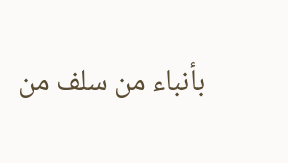بأنباء من سلف من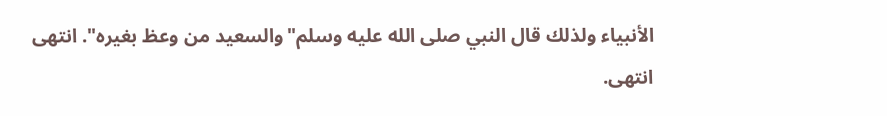الأنبياء ولذلك قال النبي صلى الله عليه وسلم"والسعيد من وعظ بغيره". انتهى انتهى.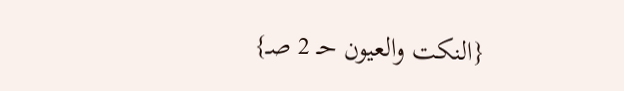{النكت والعيون حـ 2 صـ}